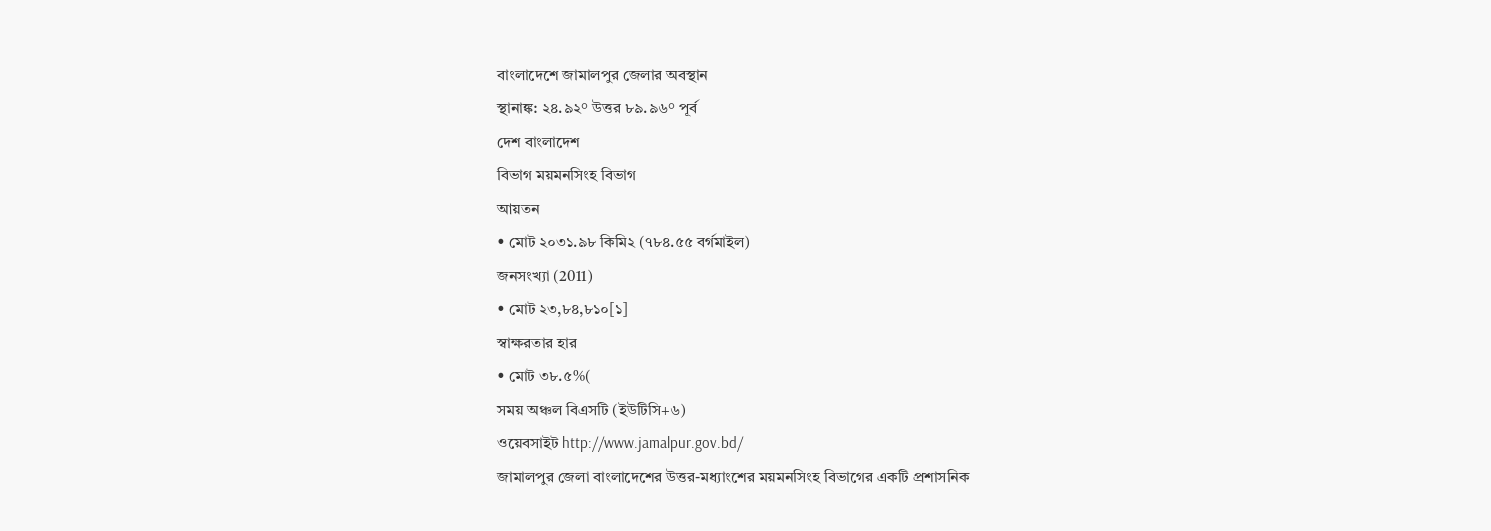বাংলাদেশে জামালপুর জেলার অবস্থান
স্থানাঙ্ক: ২৪.৯২° উত্তর ৮৯.৯৬° পূর্ব
দেশ বাংলাদেশ
বিভাগ ময়মনসিংহ বিভাগ
আয়তন
• মোট ২০৩১.৯৮ কিমি২ (৭৮৪.৫৫ বর্গমাইল)
জনসংখ্যা (2011)
• মোট ২৩,৮৪,৮১০[১]
স্বাক্ষরতার হার
• মোট ৩৮.৫%(
সময় অঞ্চল বিএসটি (ইউটিসি+৬)
ওয়েবসাইট http://www.jamalpur.gov.bd/
জামালপুর জেলা বাংলাদেশের উত্তর-মধ্যাংশের ময়মনসিংহ বিভাগের একটি প্রশাসনিক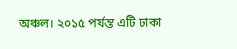অঞ্চল। ২০১৫ পর্যন্ত এটি ঢাকা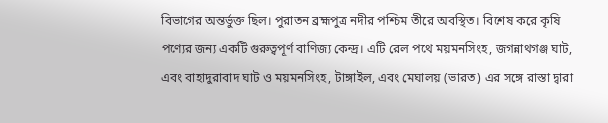বিভাগের অন্তর্ভুক্ত ছিল। পুরাতন ব্রহ্মপুত্র নদীর পশ্চিম তীরে অবস্থিত। বিশেষ করে কৃষি পণ্যের জন্য একটি গুরুত্বপূর্ণ বাণিজ্য কেন্দ্র। এটি রেল পথে ময়মনসিংহ, জগন্নাথগঞ্জ ঘাট, এবং বাহাদুরাবাদ ঘাট ও ময়মনসিংহ, টাঙ্গাইল, এবং মেঘালয় (ভারত) এর সঙ্গে রাস্তা দ্বারা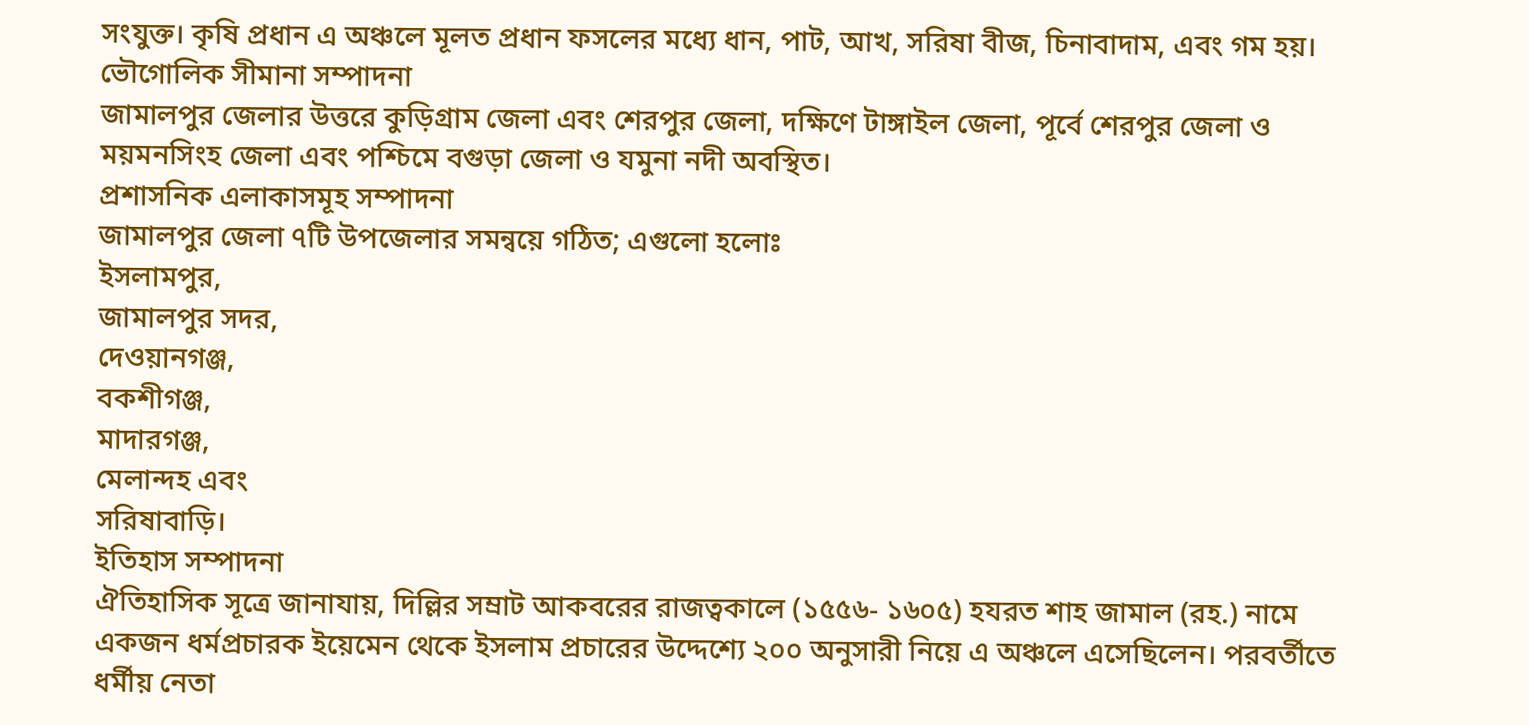সংযুক্ত। কৃষি প্রধান এ অঞ্চলে মূলত প্রধান ফসলের মধ্যে ধান, পাট, আখ, সরিষা বীজ, চিনাবাদাম, এবং গম হয়।
ভৌগোলিক সীমানা সম্পাদনা
জামালপুর জেলার উত্তরে কুড়িগ্রাম জেলা এবং শেরপুর জেলা, দক্ষিণে টাঙ্গাইল জেলা, পূর্বে শেরপুর জেলা ও ময়মনসিংহ জেলা এবং পশ্চিমে বগুড়া জেলা ও যমুনা নদী অবস্থিত।
প্রশাসনিক এলাকাসমূহ সম্পাদনা
জামালপুর জেলা ৭টি উপজেলার সমন্বয়ে গঠিত; এগুলো হলোঃ
ইসলামপুর,
জামালপুর সদর,
দেওয়ানগঞ্জ,
বকশীগঞ্জ,
মাদারগঞ্জ,
মেলান্দহ এবং
সরিষাবাড়ি।
ইতিহাস সম্পাদনা
ঐতিহাসিক সূত্রে জানাযায়, দিল্লির সম্রাট আকবরের রাজত্বকালে (১৫৫৬- ১৬০৫) হযরত শাহ জামাল (রহ.) নামে একজন ধর্মপ্রচারক ইয়েমেন থেকে ইসলাম প্রচারের উদ্দেশ্যে ২০০ অনুসারী নিয়ে এ অঞ্চলে এসেছিলেন। পরবর্তীতে ধর্মীয় নেতা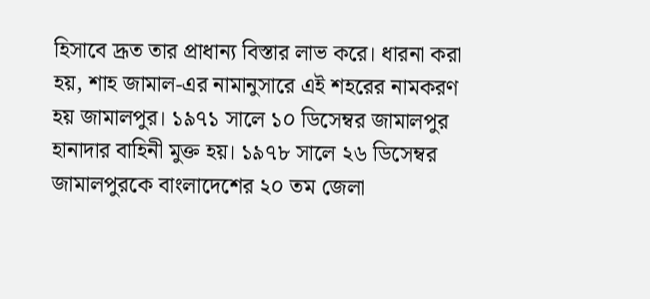হিসাবে দ্রূত তার প্রাধান্য বিস্তার লাভ করে। ধারনা করা হয়, শাহ জামাল-এর নামানুসারে এই শহরের নামকরণ হয় জামালপুর। ১৯৭১ সালে ১০ ডিসেম্বর জামালপুর হানাদার বাহিনী মুক্ত হয়। ১৯৭৮ সালে ২৬ ডিসেম্বর জামালপুরকে বাংলাদেশের ২০ তম জেলা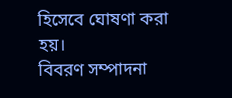হিসেবে ঘোষণা করা হয়।
বিবরণ সম্পাদনা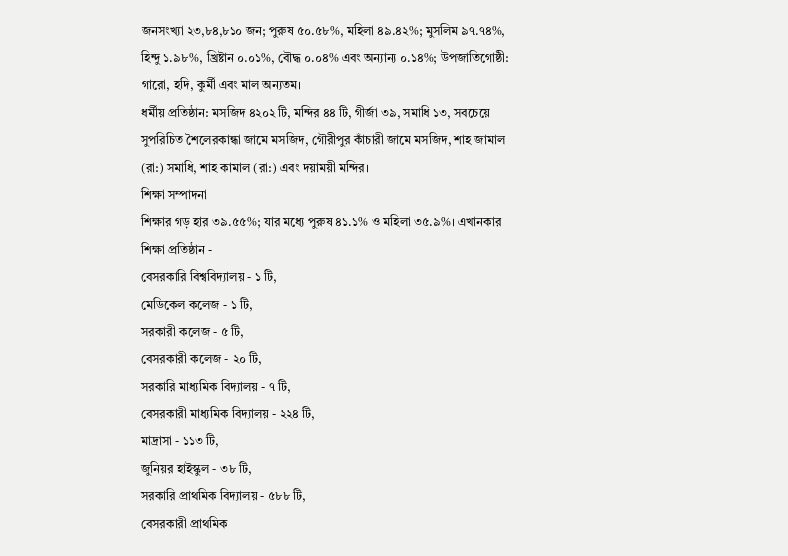জনসংখ্যা ২৩,৮৪,৮১০ জন; পুরুষ ৫০.৫৮%, মহিলা ৪৯.৪২%; মুসলিম ৯৭.৭৪%, হিন্দু ১.৯৮%, খ্রিষ্টান ০.০১%, বৌদ্ধ ০.০৪% এবং অন্যান্য ০.১৪%; উপজাতিগোষ্ঠী: গারো, হদি, কুর্মী এবং মাল অন্যতম।
ধর্মীয় প্রতিষ্ঠান: মসজিদ ৪২০২ টি, মন্দির ৪৪ টি, গীর্জা ৩৯, সমাধি ১৩, সবচেয়ে সুপরিচিত শৈলেরকান্ধা জামে মসজিদ, গৌরীপুর কাঁচারী জামে মসজিদ, শাহ জামাল (রা:) সমাধি, শাহ কামাল (রা:) এবং দয়াময়ী মন্দির।
শিক্ষা সম্পাদনা
শিক্ষার গড় হার ৩৯.৫৫%; যার মধ্যে পুরুষ ৪১.১% ও মহিলা ৩৫.৯%। এখানকার শিক্ষা প্রতিষ্ঠান -
বেসরকারি বিশ্ববিদ্যালয় - ১ টি,
মেডিকেল কলেজ - ১ টি,
সরকারী কলেজ - ৫ টি,
বেসরকারী কলেজ - ২০ টি,
সরকারি মাধ্যমিক বিদ্যালয় - ৭ টি,
বেসরকারী মাধ্যমিক বিদ্যালয় - ২২৪ টি,
মাদ্রাসা - ১১৩ টি,
জুনিয়র হাইস্কুল - ৩৮ টি,
সরকারি প্রাথমিক বিদ্যালয় - ৫৮৮ টি,
বেসরকারী প্রাথমিক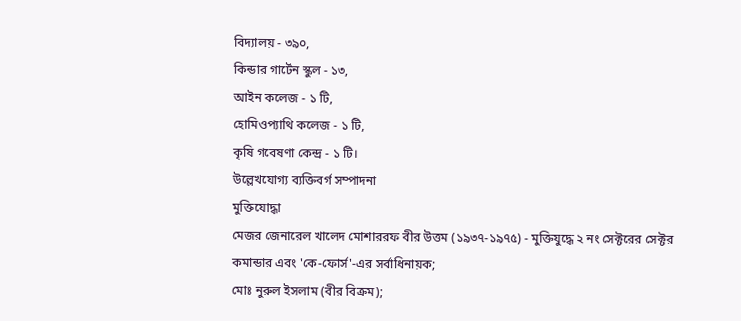বিদ্যালয় - ৩৯০,
কিন্ডার গার্টেন স্কুল - ১৩,
আইন কলেজ - ১ টি,
হোমিওপ্যাথি কলেজ - ১ টি,
কৃষি গবেষণা কেন্দ্র - ১ টি।
উল্লেখযোগ্য ব্যক্তিবর্গ সম্পাদনা
মুক্তিযোদ্ধা
মেজর জেনারেল খালেদ মোশাররফ বীর উত্তম (১৯৩৭-১৯৭৫) - মুক্তিযুদ্ধে ২ নং সেক্টরের সেক্টর কমান্ডার এবং 'কে-ফোর্স'-এর সর্বাধিনায়ক;
মোঃ নুরুল ইসলাম (বীর বিক্রম);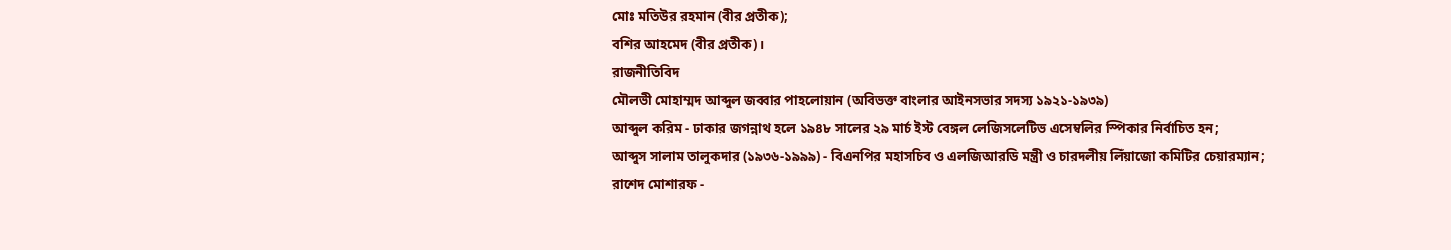মোঃ মতিউর রহমান (বীর প্রতীক);
বশির আহমেদ (বীর প্রতীক)।
রাজনীতিবিদ
মৌলভী মোহাম্মদ আব্দুল জব্বার পাহলোয়ান (অবিভক্ত বাংলার আইনসভার সদস্য ১৯২১-১৯৩৯)
আব্দুল করিম - ঢাকার জগন্নাথ হলে ১৯৪৮ সালের ২৯ মার্চ ইস্ট বেঙ্গল লেজিসলেটিভ এসেম্বলির স্পিকার নির্বাচিত হন;
আব্দুস সালাম তালুকদার (১৯৩৬-১৯৯৯) - বিএনপির মহাসচিব ও এলজিআরডি মন্ত্রী ও চারদলীয় লিঁয়াজো কমিটির চেয়ারম্যান;
রাশেদ মোশারফ -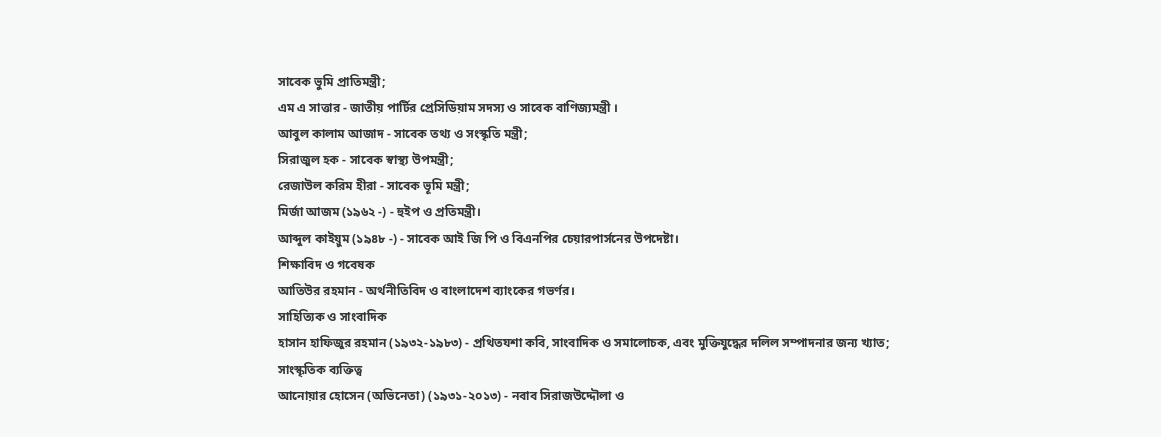সাবেক ভুমি প্রাতিমন্ত্রী;
এম এ সাত্তার - জাতীয় পার্টির প্রেসিডিয়াম সদস্য ও সাবেক বাণিজ্যমন্ত্রী ।
আবুল কালাম আজাদ - সাবেক তথ্য ও সংস্কৃতি মন্ত্রী;
সিরাজুল হক - সাবেক স্বাস্থ্য উপমন্ত্রী;
রেজাউল করিম হীরা - সাবেক ভূমি মন্ত্রী;
মির্জা আজম (১৯৬২ -) - হুইপ ও প্রতিমন্ত্রী।
আব্দুল কাইয়ুম (১৯৪৮ -) - সাবেক আই জি পি ও বিএনপির চেয়ারপার্সনের উপদেষ্টা।
শিক্ষাবিদ ও গবেষক
আতিউর রহমান - অর্থনীতিবিদ ও বাংলাদেশ ব্যাংকের গভর্ণর।
সাহিত্যিক ও সাংবাদিক
হাসান হাফিজুর রহমান (১৯৩২-১৯৮৩) - প্রথিতযশা কবি, সাংবাদিক ও সমালোচক, এবং মুক্তিযুদ্ধের দলিল সম্পাদনার জন্য খ্যাত;
সাংস্কৃতিক ব্যক্তিত্ব
আনোয়ার হোসেন (অভিনেতা) (১৯৩১-২০১৩) - নবাব সিরাজউদ্দৌলা ও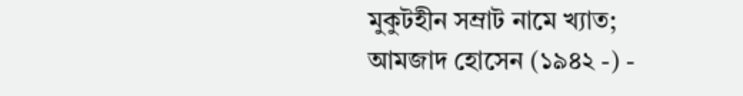মুকুটহীন সম্রাট নামে খ্যাত;
আমজাদ হোসেন (১৯৪২ -) -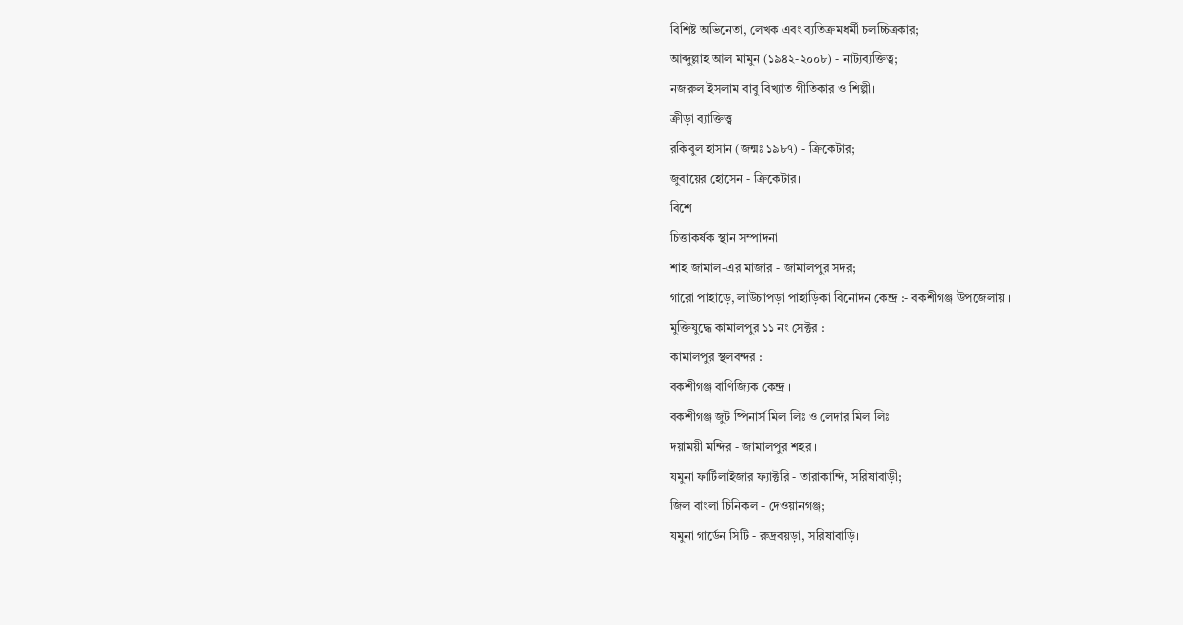বিশিষ্ট অভিনেতা, লেখক এবং ব্যতিক্রমধর্মী চলচ্চিত্রকার;
আব্দুল্লাহ আল মামুন (১৯৪২-২০০৮) - নাট্যব্যক্তিত্ব;
নজরুল ইসলাম বাবু বিখ্যাত গীতিকার ও শিল্পী।
ক্রীড়া ব্যাক্তিত্ত্ব
রকিবুল হাসান (জন্মঃ ১৯৮৭) - ক্রিকেটার;
জুবায়ের হোসেন - ক্রিকেটার।
বিশে
চিত্তাকর্ষক স্থান সম্পাদনা
শাহ জামাল-এর মাজার - জামালপুর সদর;
গারো পাহাড়ে, লাউচাপড়া পাহাড়িকা বিনোদন কেন্দ্র :- বকশীগঞ্জ উপজেলায় ।
মুক্তিযুদ্ধে কামালপুর ১১ নং সেক্টর :
কামালপুর স্থলবন্দর :
বকশীগঞ্জ বাণিজ্যিক কেন্দ্র ।
বকশীগঞ্জ জুট ষ্পিনার্স মিল লিঃ ও লেদার মিল লিঃ
দয়াময়ী মন্দির - জামালপুর শহর ।
যমুনা ফার্টিলাইজার ফ্যাক্টরি - তারাকান্দি, সরিষাবাড়ী;
জিল বাংলা চিনিকল - দেওয়ানগঞ্জ;
যমুনা গার্ডেন সিটি - রুদ্রবয়ড়া, সরিষাবাড়ি।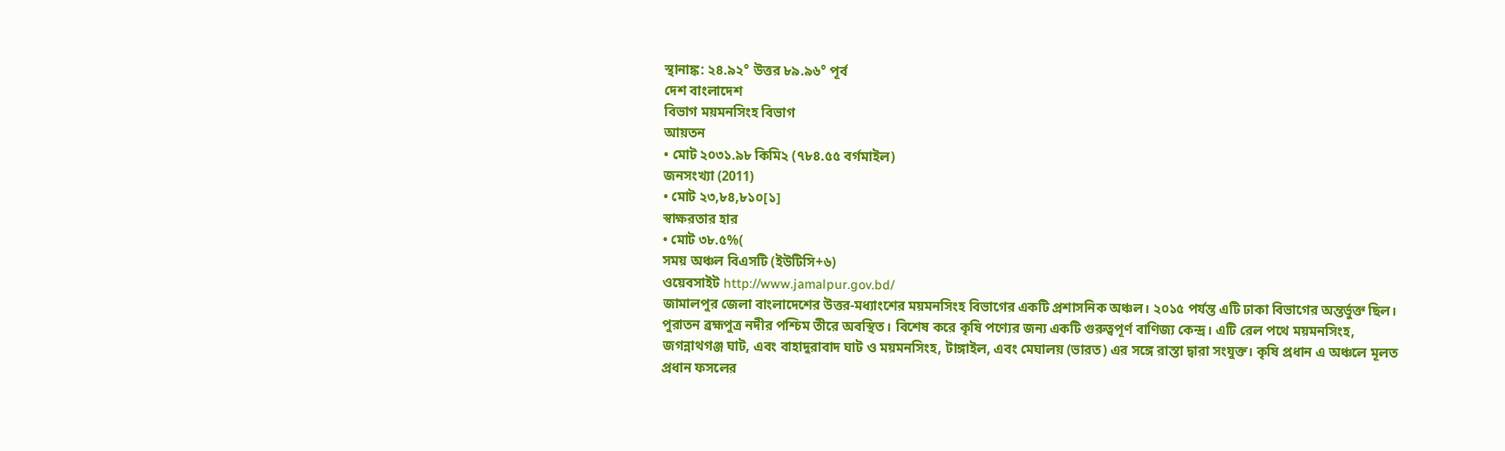স্থানাঙ্ক: ২৪.৯২° উত্তর ৮৯.৯৬° পূর্ব
দেশ বাংলাদেশ
বিভাগ ময়মনসিংহ বিভাগ
আয়তন
• মোট ২০৩১.৯৮ কিমি২ (৭৮৪.৫৫ বর্গমাইল)
জনসংখ্যা (2011)
• মোট ২৩,৮৪,৮১০[১]
স্বাক্ষরতার হার
• মোট ৩৮.৫%(
সময় অঞ্চল বিএসটি (ইউটিসি+৬)
ওয়েবসাইট http://www.jamalpur.gov.bd/
জামালপুর জেলা বাংলাদেশের উত্তর-মধ্যাংশের ময়মনসিংহ বিভাগের একটি প্রশাসনিক অঞ্চল। ২০১৫ পর্যন্ত এটি ঢাকা বিভাগের অন্তর্ভুক্ত ছিল। পুরাতন ব্রহ্মপুত্র নদীর পশ্চিম তীরে অবস্থিত। বিশেষ করে কৃষি পণ্যের জন্য একটি গুরুত্বপূর্ণ বাণিজ্য কেন্দ্র। এটি রেল পথে ময়মনসিংহ, জগন্নাথগঞ্জ ঘাট, এবং বাহাদুরাবাদ ঘাট ও ময়মনসিংহ, টাঙ্গাইল, এবং মেঘালয় (ভারত) এর সঙ্গে রাস্তা দ্বারা সংযুক্ত। কৃষি প্রধান এ অঞ্চলে মূলত প্রধান ফসলের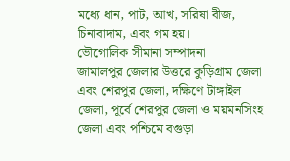মধ্যে ধান, পাট, আখ, সরিষা বীজ, চিনাবাদাম, এবং গম হয়।
ভৌগোলিক সীমানা সম্পাদনা
জামালপুর জেলার উত্তরে কুড়িগ্রাম জেলা এবং শেরপুর জেলা, দক্ষিণে টাঙ্গাইল জেলা, পূর্বে শেরপুর জেলা ও ময়মনসিংহ জেলা এবং পশ্চিমে বগুড়া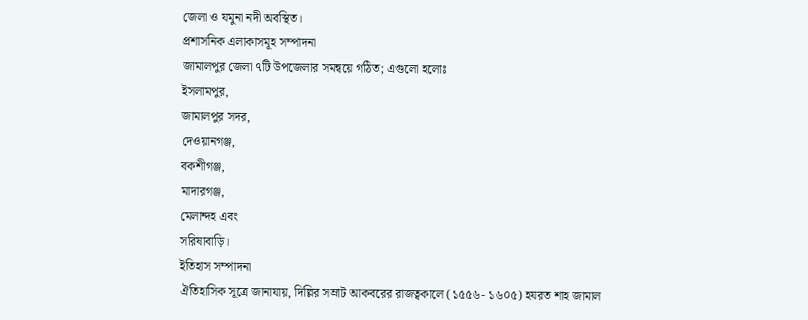জেলা ও যমুনা নদী অবস্থিত।
প্রশাসনিক এলাকাসমূহ সম্পাদনা
জামালপুর জেলা ৭টি উপজেলার সমন্বয়ে গঠিত; এগুলো হলোঃ
ইসলামপুর,
জামালপুর সদর,
দেওয়ানগঞ্জ,
বকশীগঞ্জ,
মাদারগঞ্জ,
মেলান্দহ এবং
সরিষাবাড়ি।
ইতিহাস সম্পাদনা
ঐতিহাসিক সূত্রে জানাযায়, দিল্লির সম্রাট আকবরের রাজত্বকালে (১৫৫৬- ১৬০৫) হযরত শাহ জামাল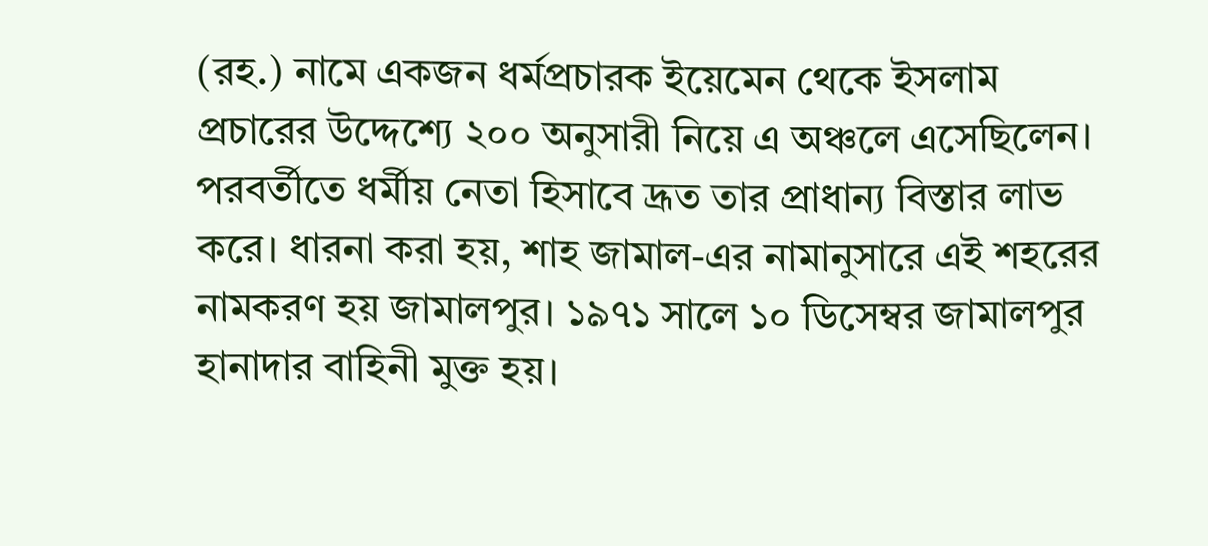(রহ.) নামে একজন ধর্মপ্রচারক ইয়েমেন থেকে ইসলাম প্রচারের উদ্দেশ্যে ২০০ অনুসারী নিয়ে এ অঞ্চলে এসেছিলেন। পরবর্তীতে ধর্মীয় নেতা হিসাবে দ্রূত তার প্রাধান্য বিস্তার লাভ করে। ধারনা করা হয়, শাহ জামাল-এর নামানুসারে এই শহরের নামকরণ হয় জামালপুর। ১৯৭১ সালে ১০ ডিসেম্বর জামালপুর হানাদার বাহিনী মুক্ত হয়।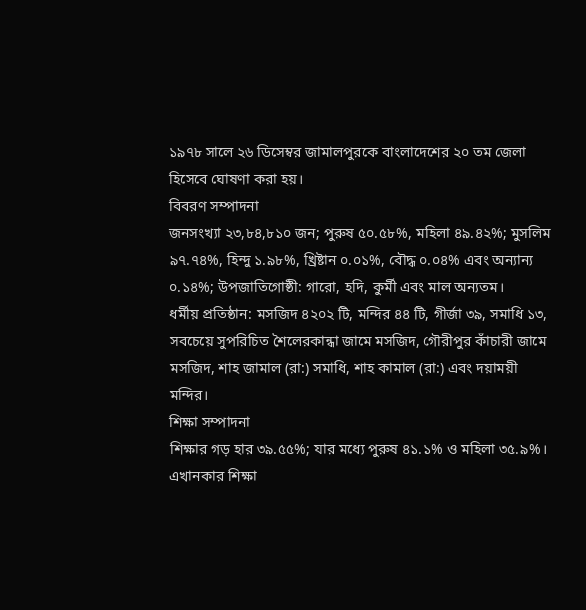১৯৭৮ সালে ২৬ ডিসেম্বর জামালপুরকে বাংলাদেশের ২০ তম জেলা হিসেবে ঘোষণা করা হয়।
বিবরণ সম্পাদনা
জনসংখ্যা ২৩,৮৪,৮১০ জন; পুরুষ ৫০.৫৮%, মহিলা ৪৯.৪২%; মুসলিম ৯৭.৭৪%, হিন্দু ১.৯৮%, খ্রিষ্টান ০.০১%, বৌদ্ধ ০.০৪% এবং অন্যান্য ০.১৪%; উপজাতিগোষ্ঠী: গারো, হদি, কুর্মী এবং মাল অন্যতম।
ধর্মীয় প্রতিষ্ঠান: মসজিদ ৪২০২ টি, মন্দির ৪৪ টি, গীর্জা ৩৯, সমাধি ১৩, সবচেয়ে সুপরিচিত শৈলেরকান্ধা জামে মসজিদ, গৌরীপুর কাঁচারী জামে মসজিদ, শাহ জামাল (রা:) সমাধি, শাহ কামাল (রা:) এবং দয়াময়ী মন্দির।
শিক্ষা সম্পাদনা
শিক্ষার গড় হার ৩৯.৫৫%; যার মধ্যে পুরুষ ৪১.১% ও মহিলা ৩৫.৯%। এখানকার শিক্ষা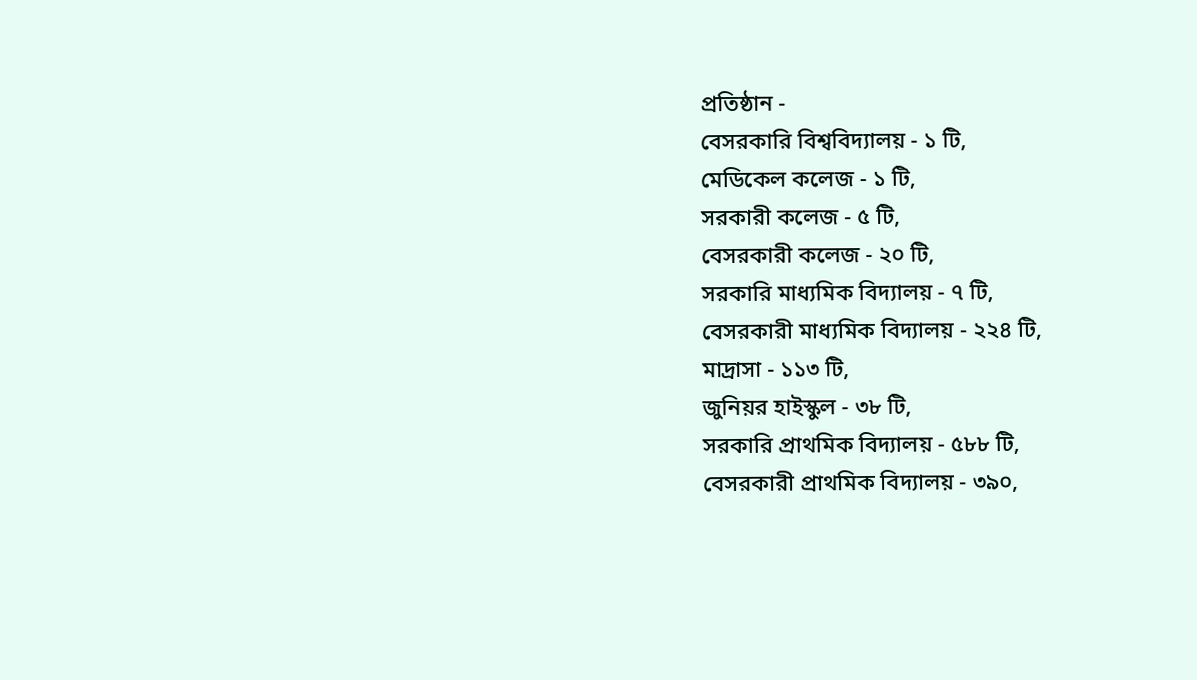প্রতিষ্ঠান -
বেসরকারি বিশ্ববিদ্যালয় - ১ টি,
মেডিকেল কলেজ - ১ টি,
সরকারী কলেজ - ৫ টি,
বেসরকারী কলেজ - ২০ টি,
সরকারি মাধ্যমিক বিদ্যালয় - ৭ টি,
বেসরকারী মাধ্যমিক বিদ্যালয় - ২২৪ টি,
মাদ্রাসা - ১১৩ টি,
জুনিয়র হাইস্কুল - ৩৮ টি,
সরকারি প্রাথমিক বিদ্যালয় - ৫৮৮ টি,
বেসরকারী প্রাথমিক বিদ্যালয় - ৩৯০,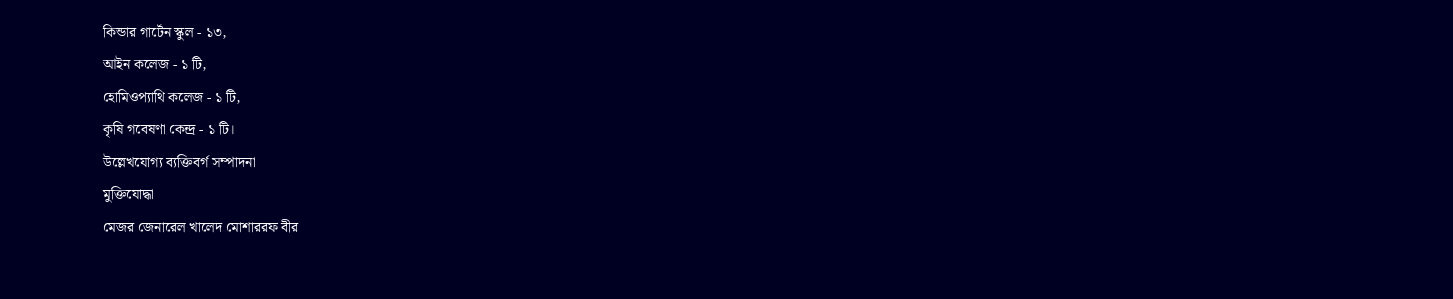কিন্ডার গার্টেন স্কুল - ১৩,
আইন কলেজ - ১ টি,
হোমিওপ্যাথি কলেজ - ১ টি,
কৃষি গবেষণা কেন্দ্র - ১ টি।
উল্লেখযোগ্য ব্যক্তিবর্গ সম্পাদনা
মুক্তিযোদ্ধা
মেজর জেনারেল খালেদ মোশাররফ বীর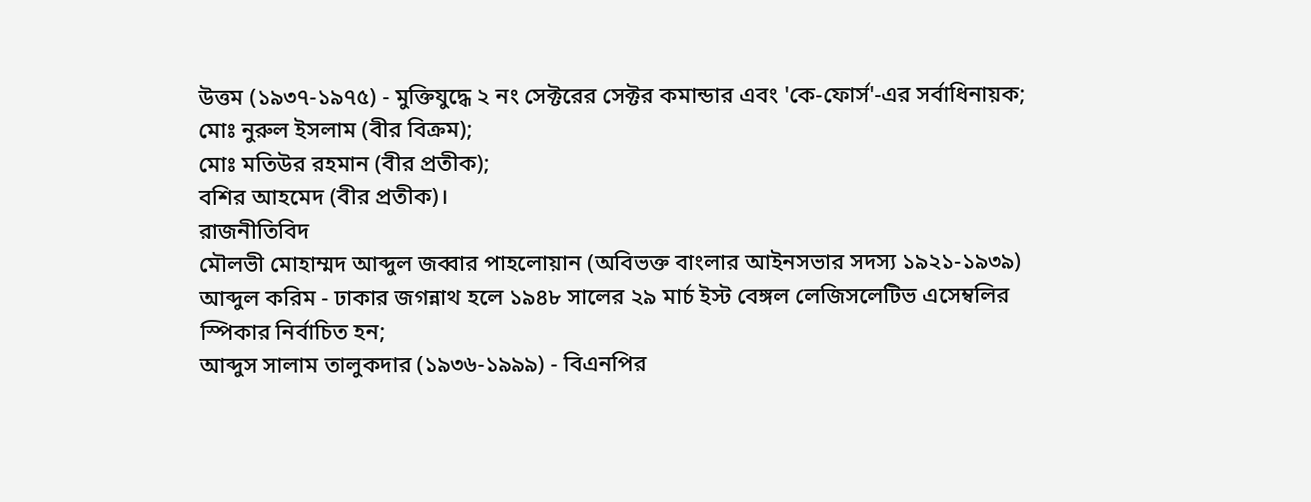উত্তম (১৯৩৭-১৯৭৫) - মুক্তিযুদ্ধে ২ নং সেক্টরের সেক্টর কমান্ডার এবং 'কে-ফোর্স'-এর সর্বাধিনায়ক;
মোঃ নুরুল ইসলাম (বীর বিক্রম);
মোঃ মতিউর রহমান (বীর প্রতীক);
বশির আহমেদ (বীর প্রতীক)।
রাজনীতিবিদ
মৌলভী মোহাম্মদ আব্দুল জব্বার পাহলোয়ান (অবিভক্ত বাংলার আইনসভার সদস্য ১৯২১-১৯৩৯)
আব্দুল করিম - ঢাকার জগন্নাথ হলে ১৯৪৮ সালের ২৯ মার্চ ইস্ট বেঙ্গল লেজিসলেটিভ এসেম্বলির স্পিকার নির্বাচিত হন;
আব্দুস সালাম তালুকদার (১৯৩৬-১৯৯৯) - বিএনপির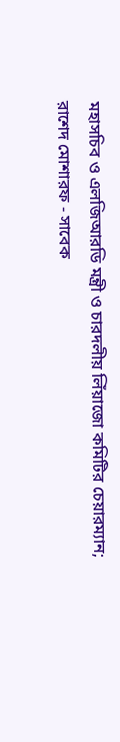মহাসচিব ও এলজিআরডি মন্ত্রী ও চারদলীয় লিঁয়াজো কমিটির চেয়ারম্যান;
রাশেদ মোশারফ - সাবেক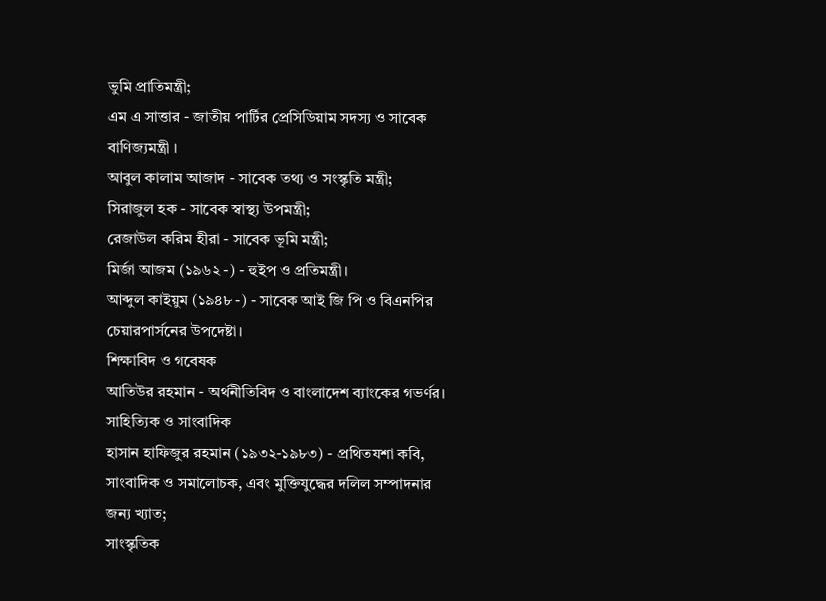ভুমি প্রাতিমন্ত্রী;
এম এ সাত্তার - জাতীয় পার্টির প্রেসিডিয়াম সদস্য ও সাবেক বাণিজ্যমন্ত্রী ।
আবুল কালাম আজাদ - সাবেক তথ্য ও সংস্কৃতি মন্ত্রী;
সিরাজুল হক - সাবেক স্বাস্থ্য উপমন্ত্রী;
রেজাউল করিম হীরা - সাবেক ভূমি মন্ত্রী;
মির্জা আজম (১৯৬২ -) - হুইপ ও প্রতিমন্ত্রী।
আব্দুল কাইয়ুম (১৯৪৮ -) - সাবেক আই জি পি ও বিএনপির চেয়ারপার্সনের উপদেষ্টা।
শিক্ষাবিদ ও গবেষক
আতিউর রহমান - অর্থনীতিবিদ ও বাংলাদেশ ব্যাংকের গভর্ণর।
সাহিত্যিক ও সাংবাদিক
হাসান হাফিজুর রহমান (১৯৩২-১৯৮৩) - প্রথিতযশা কবি, সাংবাদিক ও সমালোচক, এবং মুক্তিযুদ্ধের দলিল সম্পাদনার জন্য খ্যাত;
সাংস্কৃতিক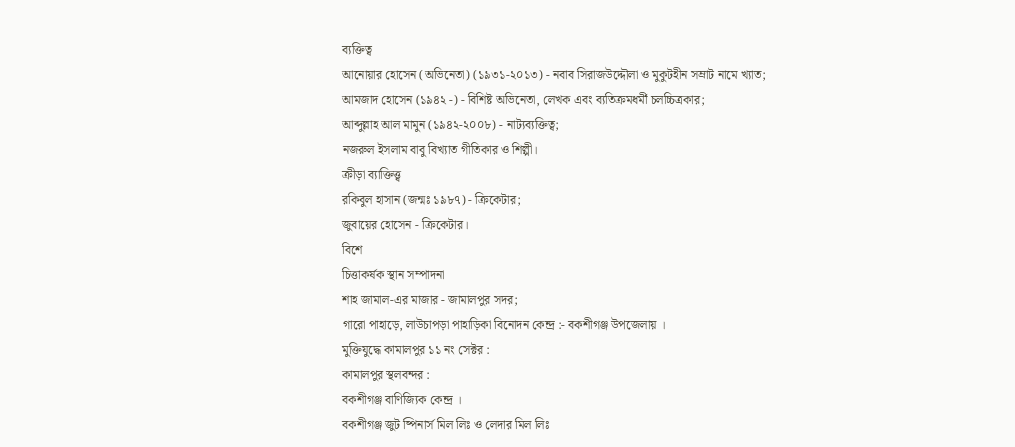ব্যক্তিত্ব
আনোয়ার হোসেন (অভিনেতা) (১৯৩১-২০১৩) - নবাব সিরাজউদ্দৌলা ও মুকুটহীন সম্রাট নামে খ্যাত;
আমজাদ হোসেন (১৯৪২ -) - বিশিষ্ট অভিনেতা, লেখক এবং ব্যতিক্রমধর্মী চলচ্চিত্রকার;
আব্দুল্লাহ আল মামুন (১৯৪২-২০০৮) - নাট্যব্যক্তিত্ব;
নজরুল ইসলাম বাবু বিখ্যাত গীতিকার ও শিল্পী।
ক্রীড়া ব্যাক্তিত্ত্ব
রকিবুল হাসান (জন্মঃ ১৯৮৭) - ক্রিকেটার;
জুবায়ের হোসেন - ক্রিকেটার।
বিশে
চিত্তাকর্ষক স্থান সম্পাদনা
শাহ জামাল-এর মাজার - জামালপুর সদর;
গারো পাহাড়ে, লাউচাপড়া পাহাড়িকা বিনোদন কেন্দ্র :- বকশীগঞ্জ উপজেলায় ।
মুক্তিযুদ্ধে কামালপুর ১১ নং সেক্টর :
কামালপুর স্থলবন্দর :
বকশীগঞ্জ বাণিজ্যিক কেন্দ্র ।
বকশীগঞ্জ জুট ষ্পিনার্স মিল লিঃ ও লেদার মিল লিঃ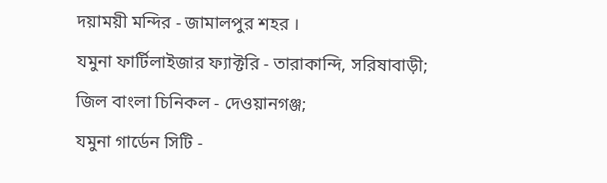দয়াময়ী মন্দির - জামালপুর শহর ।
যমুনা ফার্টিলাইজার ফ্যাক্টরি - তারাকান্দি, সরিষাবাড়ী;
জিল বাংলা চিনিকল - দেওয়ানগঞ্জ;
যমুনা গার্ডেন সিটি -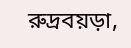রুদ্রবয়ড়া,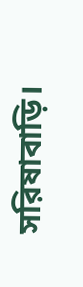সরিষাবাড়ি।